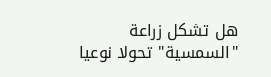هل تشكل زراعة "السمسية" تحولا نوعيا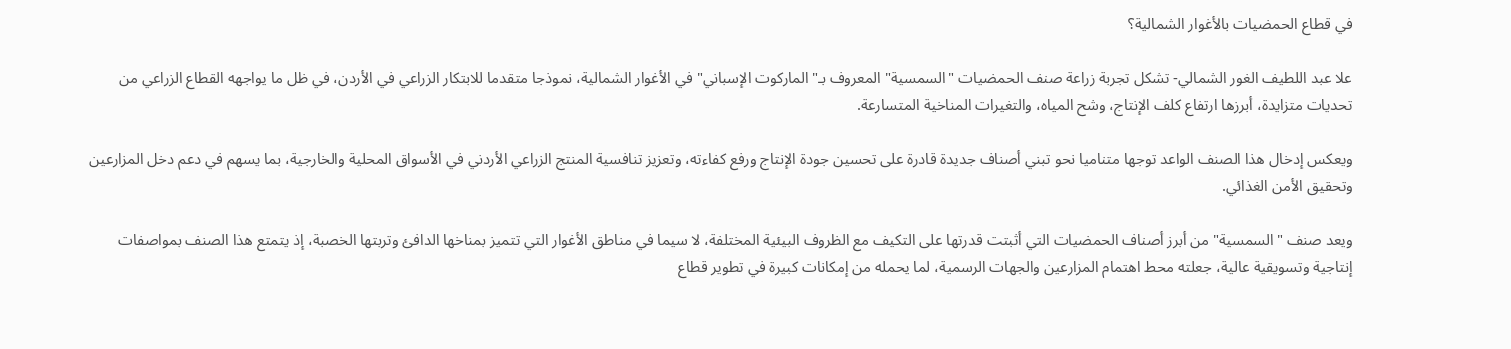في قطاع الحمضيات بالأغوار الشمالية؟

علا عبد اللطيف الغور الشمالي- تشكل تجربة زراعة صنف الحمضيات "السمسية" المعروف بـ"الماركوت الإسباني" في الأغوار الشمالية، نموذجا متقدما للابتكار الزراعي في الأردن، في ظل ما يواجهه القطاع الزراعي من تحديات متزايدة، أبرزها ارتفاع كلف الإنتاج، وشح المياه، والتغيرات المناخية المتسارعة.

ويعكس إدخال هذا الصنف الواعد توجها متناميا نحو تبني أصناف جديدة قادرة على تحسين جودة الإنتاج ورفع كفاءته، وتعزيز تنافسية المنتج الزراعي الأردني في الأسواق المحلية والخارجية، بما يسهم في دعم دخل المزارعين وتحقيق الأمن الغذائي.

ويعد صنف "السمسية" من أبرز أصناف الحمضيات التي أثبتت قدرتها على التكيف مع الظروف البيئية المختلفة، لا سيما في مناطق الأغوار التي تتميز بمناخها الدافئ وتربتها الخصبة، إذ يتمتع هذا الصنف بمواصفات إنتاجية وتسويقية عالية، جعلته محط اهتمام المزارعين والجهات الرسمية، لما يحمله من إمكانات كبيرة في تطوير قطاع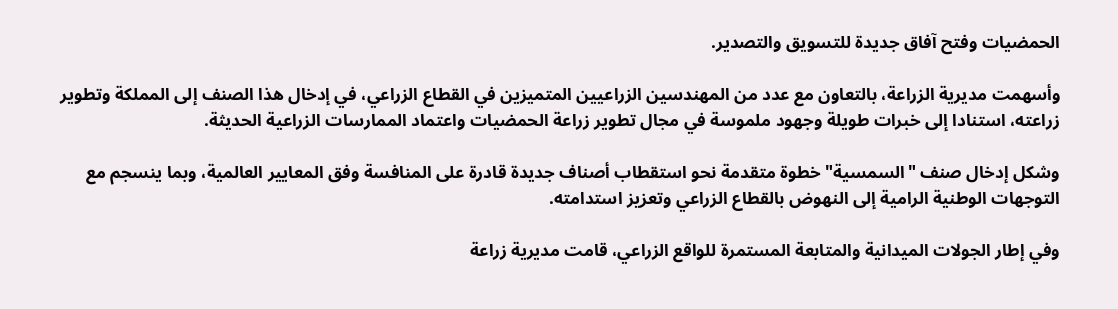الحمضيات وفتح آفاق جديدة للتسويق والتصدير.

وأسهمت مديرية الزراعة، بالتعاون مع عدد من المهندسين الزراعيين المتميزين في القطاع الزراعي، في إدخال هذا الصنف إلى المملكة وتطوير زراعته، استنادا إلى خبرات طويلة وجهود ملموسة في مجال تطوير زراعة الحمضيات واعتماد الممارسات الزراعية الحديثة.

وشكل إدخال صنف "السمسية" خطوة متقدمة نحو استقطاب أصناف جديدة قادرة على المنافسة وفق المعايير العالمية، وبما ينسجم مع التوجهات الوطنية الرامية إلى النهوض بالقطاع الزراعي وتعزيز استدامته.

وفي إطار الجولات الميدانية والمتابعة المستمرة للواقع الزراعي، قامت مديرية زراعة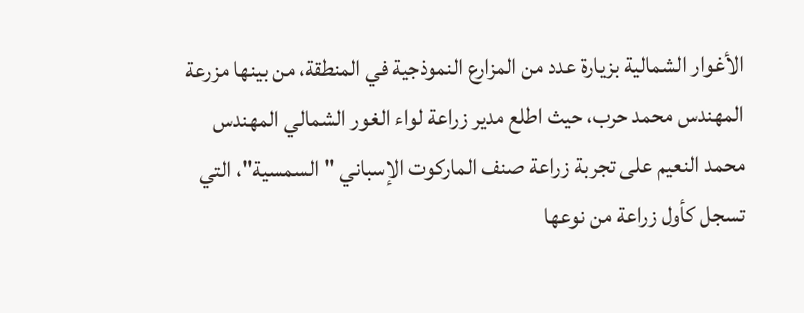الأغوار الشمالية بزيارة عدد من المزارع النموذجية في المنطقة، من بينها مزرعة المهندس محمد حرب، حيث اطلع مدير زراعة لواء الغور الشمالي المهندس محمد النعيم على تجربة زراعة صنف الماركوت الإسباني "السمسية"، التي تسجل كأول زراعة من نوعها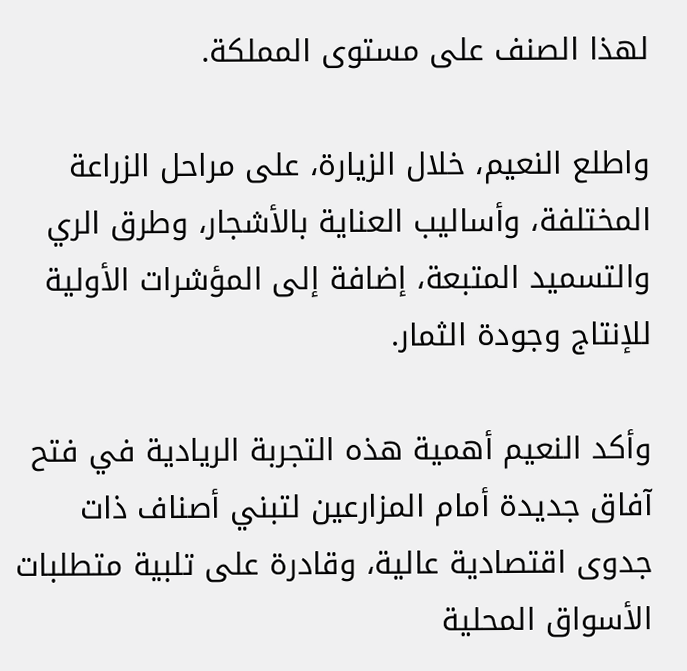لهذا الصنف على مستوى المملكة.

واطلع النعيم، خلال الزيارة، على مراحل الزراعة المختلفة، وأساليب العناية بالأشجار، وطرق الري والتسميد المتبعة، إضافة إلى المؤشرات الأولية للإنتاج وجودة الثمار.

وأكد النعيم أهمية هذه التجربة الريادية في فتح آفاق جديدة أمام المزارعين لتبني أصناف ذات جدوى اقتصادية عالية، وقادرة على تلبية متطلبات الأسواق المحلية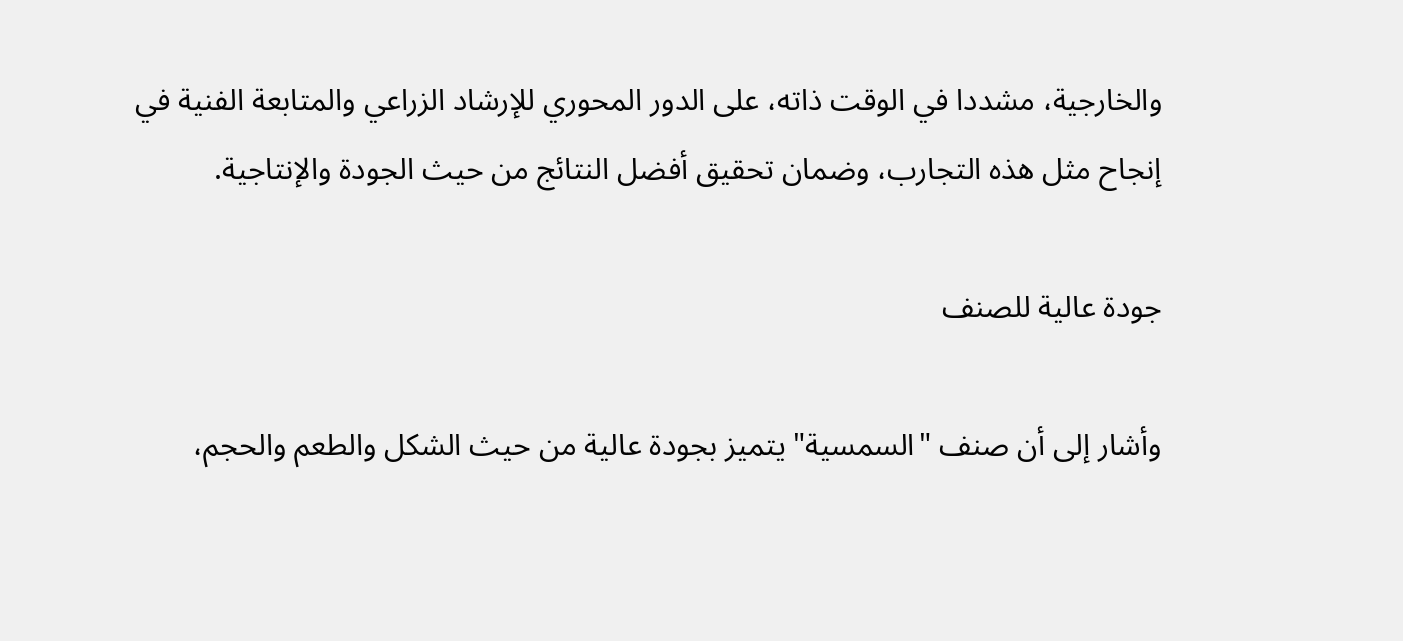والخارجية، مشددا في الوقت ذاته، على الدور المحوري للإرشاد الزراعي والمتابعة الفنية في إنجاح مثل هذه التجارب، وضمان تحقيق أفضل النتائج من حيث الجودة والإنتاجية.

جودة عالية للصنف

وأشار إلى أن صنف "السمسية" يتميز بجودة عالية من حيث الشكل والطعم والحجم،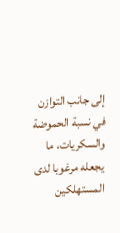إلى جانب التوازن في نسبة الحموضة والسكريات، ما يجعله مرغوبا لدى المستهلكين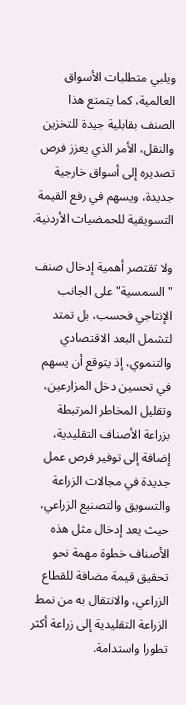ويلبي متطلبات الأسواق العالمية، كما يتمتع هذا الصنف بقابلية جيدة للتخزين والنقل، الأمر الذي يعزز فرص تصديره إلى أسواق خارجية جديدة، ويسهم في رفع القيمة التسويقية للحمضيات الأردنية.

ولا تقتصر أهمية إدخال صنف "السمسية" على الجانب الإنتاجي فحسب، بل تمتد لتشمل البعد الاقتصادي والتنموي، إذ يتوقع أن يسهم في تحسين دخل المزارعين، وتقليل المخاطر المرتبطة بزراعة الأصناف التقليدية، إضافة إلى توفير فرص عمل جديدة في مجالات الزراعة والتسويق والتصنيع الزراعي، حيث يعد إدخال مثل هذه الأصناف خطوة مهمة نحو تحقيق قيمة مضافة للقطاع الزراعي، والانتقال به من نمط الزراعة التقليدية إلى زراعة أكثر تطورا واستدامة.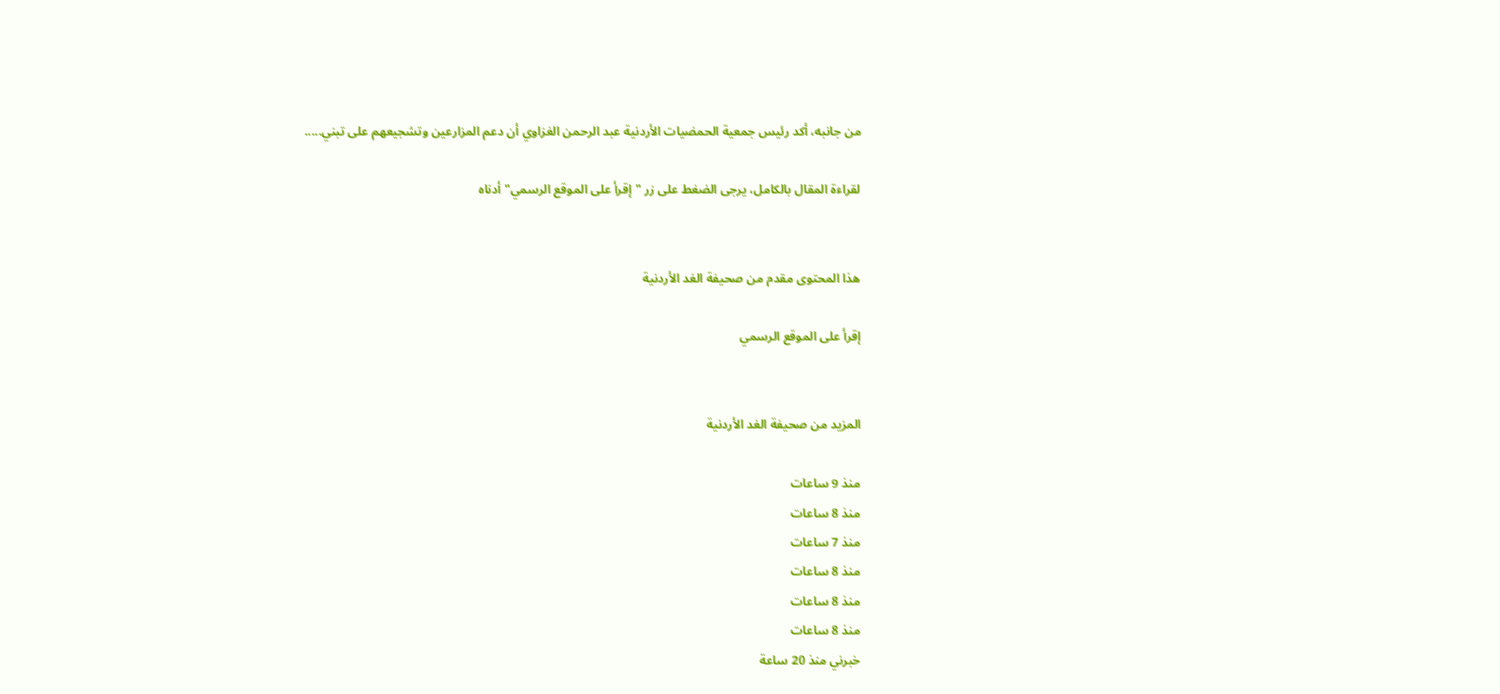من جانبه، أكد رئيس جمعية الحمضيات الأردنية عبد الرحمن الغزاوي أن دعم المزارعين وتشجيعهم على تبني.....

لقراءة المقال بالكامل، يرجى الضغط على زر "إقرأ على الموقع الرسمي" أدناه


هذا المحتوى مقدم من صحيفة الغد الأردنية

إقرأ على الموقع الرسمي


المزيد من صحيفة الغد الأردنية

منذ 9 ساعات
منذ 8 ساعات
منذ 7 ساعات
منذ 8 ساعات
منذ 8 ساعات
منذ 8 ساعات
خبرني منذ 20 ساعة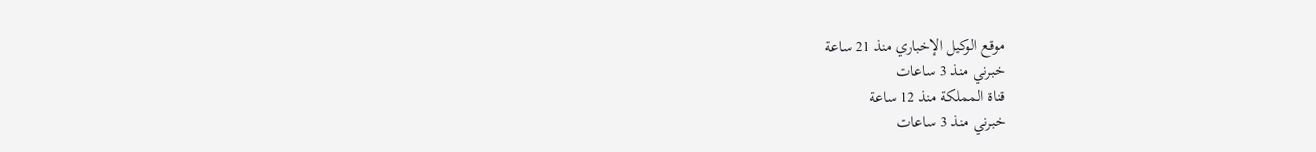موقع الوكيل الإخباري منذ 21 ساعة
خبرني منذ 3 ساعات
قناة المملكة منذ 12 ساعة
خبرني منذ 3 ساعات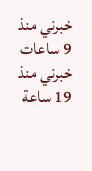خبرني منذ 9 ساعات
خبرني منذ 19 ساعة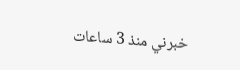خبرني منذ 3 ساعات